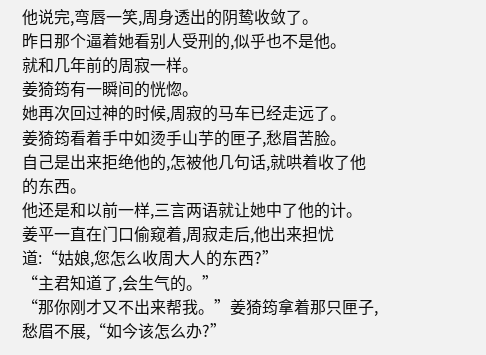他说完,弯唇一笑,周身透出的阴鸷收敛了。
昨日那个逼着她看别人受刑的,似乎也不是他。
就和几年前的周寂一样。
姜猗筠有一瞬间的恍惚。
她再次回过神的时候,周寂的马车已经走远了。
姜猗筠看着手中如烫手山芋的匣子,愁眉苦脸。
自己是出来拒绝他的,怎被他几句话,就哄着收了他的东西。
他还是和以前一样,三言两语就让她中了他的计。
姜平一直在门口偷窥着,周寂走后,他出来担忧道:“姑娘,您怎么收周大人的东西?”
“主君知道了,会生气的。”
“那你刚才又不出来帮我。”姜猗筠拿着那只匣子,愁眉不展,“如今该怎么办?”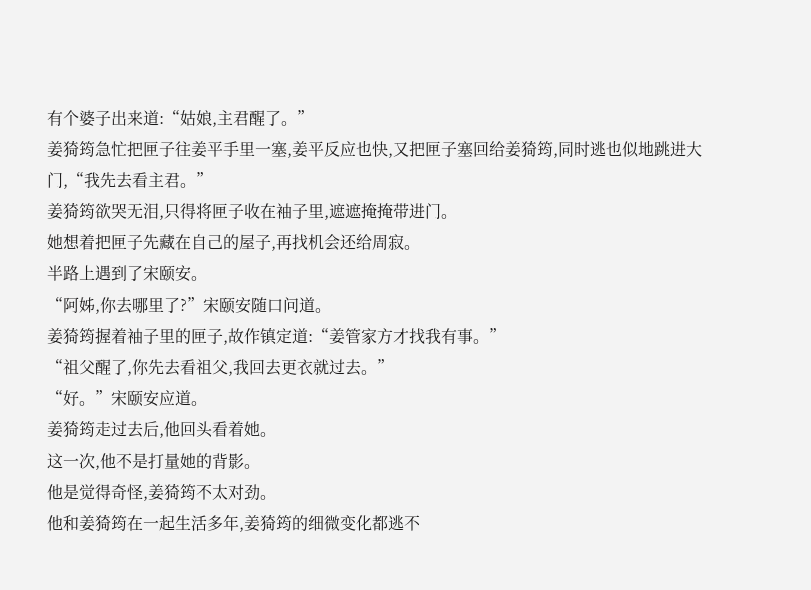有个婆子出来道:“姑娘,主君醒了。”
姜猗筠急忙把匣子往姜平手里一塞,姜平反应也快,又把匣子塞回给姜猗筠,同时逃也似地跳进大门,“我先去看主君。”
姜猗筠欲哭无泪,只得将匣子收在袖子里,遮遮掩掩带进门。
她想着把匣子先藏在自己的屋子,再找机会还给周寂。
半路上遇到了宋颐安。
“阿姊,你去哪里了?”宋颐安随口问道。
姜猗筠握着袖子里的匣子,故作镇定道:“姜管家方才找我有事。”
“祖父醒了,你先去看祖父,我回去更衣就过去。”
“好。”宋颐安应道。
姜猗筠走过去后,他回头看着她。
这一次,他不是打量她的背影。
他是觉得奇怪,姜猗筠不太对劲。
他和姜猗筠在一起生活多年,姜猗筠的细微变化都逃不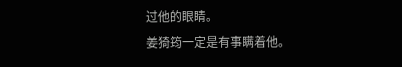过他的眼睛。
姜猗筠一定是有事瞒着他。